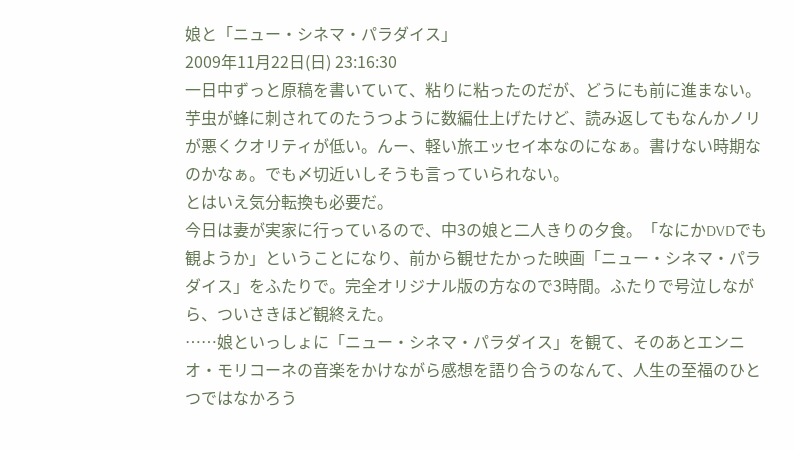娘と「ニュー・シネマ・パラダイス」
2009年11月22日(日) 23:16:30
一日中ずっと原稿を書いていて、粘りに粘ったのだが、どうにも前に進まない。芋虫が蜂に刺されてのたうつように数編仕上げたけど、読み返してもなんかノリが悪くクオリティが低い。んー、軽い旅エッセイ本なのになぁ。書けない時期なのかなぁ。でも〆切近いしそうも言っていられない。
とはいえ気分転換も必要だ。
今日は妻が実家に行っているので、中3の娘と二人きりの夕食。「なにかDVDでも観ようか」ということになり、前から観せたかった映画「ニュー・シネマ・パラダイス」をふたりで。完全オリジナル版の方なので3時間。ふたりで号泣しながら、ついさきほど観終えた。
……娘といっしょに「ニュー・シネマ・パラダイス」を観て、そのあとエンニオ・モリコーネの音楽をかけながら感想を語り合うのなんて、人生の至福のひとつではなかろう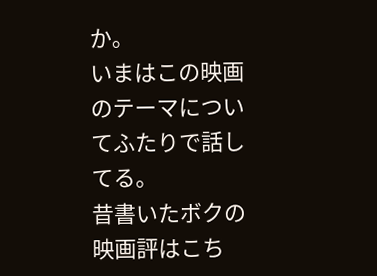か。
いまはこの映画のテーマについてふたりで話してる。
昔書いたボクの映画評はこち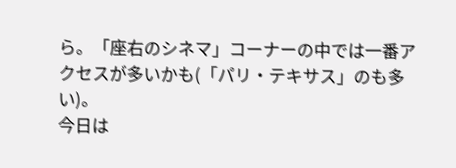ら。「座右のシネマ」コーナーの中では一番アクセスが多いかも(「パリ・テキサス」のも多い)。
今日は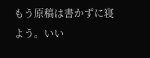もう原稿は書かずに寝よう。いい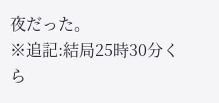夜だった。
※追記:結局25時30分くら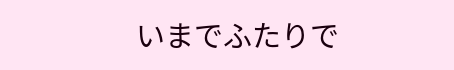いまでふたりで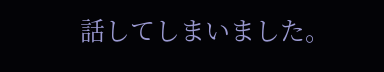話してしまいました。